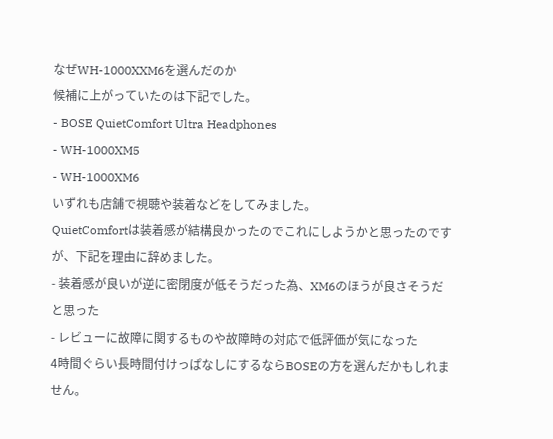なぜWH-1000XXM6を選んだのか
候補に上がっていたのは下記でした。
- BOSE QuietComfort Ultra Headphones
- WH-1000XM5
- WH-1000XM6
いずれも店舗で視聴や装着などをしてみました。
QuietComfortは装着感が結構良かったのでこれにしようかと思ったのですが、下記を理由に辞めました。
- 装着感が良いが逆に密閉度が低そうだった為、XM6のほうが良さそうだと思った
- レビューに故障に関するものや故障時の対応で低評価が気になった
4時間ぐらい長時間付けっぱなしにするならBOSEの方を選んだかもしれません。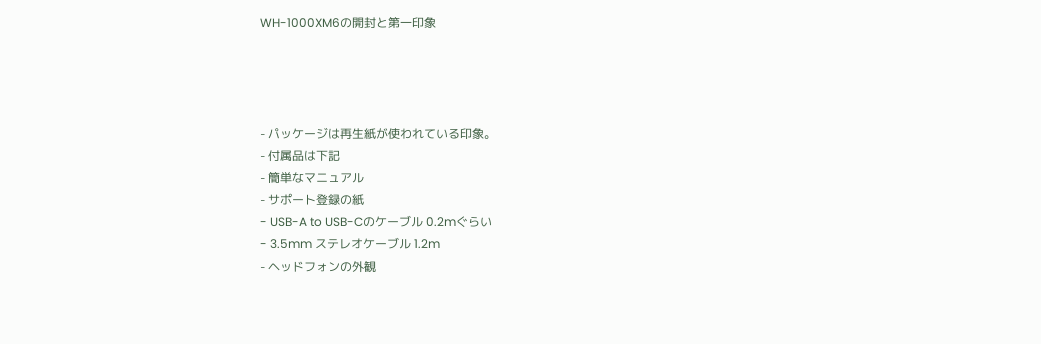WH-1000XM6の開封と第一印象




- パッケージは再生紙が使われている印象。
- 付属品は下記
- 簡単なマニュアル
- サポート登録の紙
- USB-A to USB-Cのケーブル 0.2mぐらい
- 3.5mm ステレオケーブル 1.2m
- ヘッドフォンの外観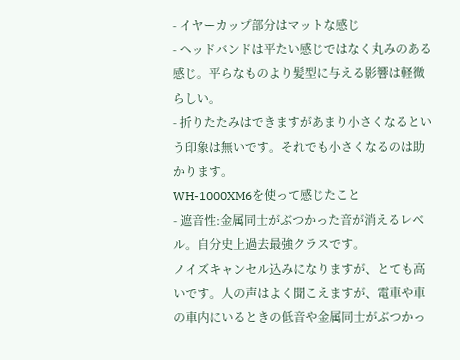- イヤーカップ部分はマットな感じ
- ヘッドバンドは平たい感じではなく丸みのある感じ。平らなものより髪型に与える影響は軽微らしい。
- 折りたたみはできますがあまり小さくなるという印象は無いです。それでも小さくなるのは助かります。
WH-1000XM6を使って感じたこと
- 遮音性:金属同士がぶつかった音が消えるレベル。自分史上過去最強クラスです。
ノイズキャンセル込みになりますが、とても高いです。人の声はよく聞こえますが、電車や車の車内にいるときの低音や金属同士がぶつかっ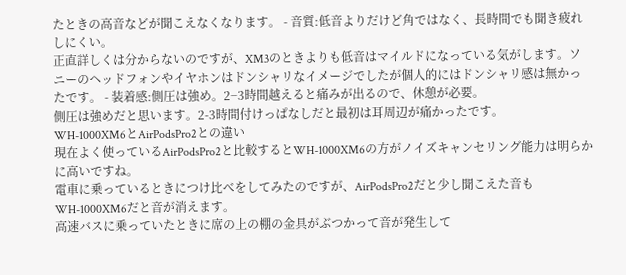たときの高音などが聞こえなくなります。 - 音質:低音よりだけど角ではなく、長時間でも聞き疲れしにくい。
正直詳しくは分からないのですが、XM3のときよりも低音はマイルドになっている気がします。ソニーのヘッドフォンやイヤホンはドンシャリなイメージでしたが個人的にはドンシャリ感は無かったです。 - 装着感:側圧は強め。2−3時間越えると痛みが出るので、休憩が必要。
側圧は強めだと思います。2-3時間付けっぱなしだと最初は耳周辺が痛かったです。
WH-1000XM6とAirPodsPro2との違い
現在よく使っているAirPodsPro2と比較するとWH-1000XM6の方がノイズキャンセリング能力は明らかに高いですね。
電車に乗っているときにつけ比べをしてみたのですが、AirPodsPro2だと少し聞こえた音もWH-1000XM6だと音が消えます。
高速バスに乗っていたときに席の上の棚の金具がぶつかって音が発生して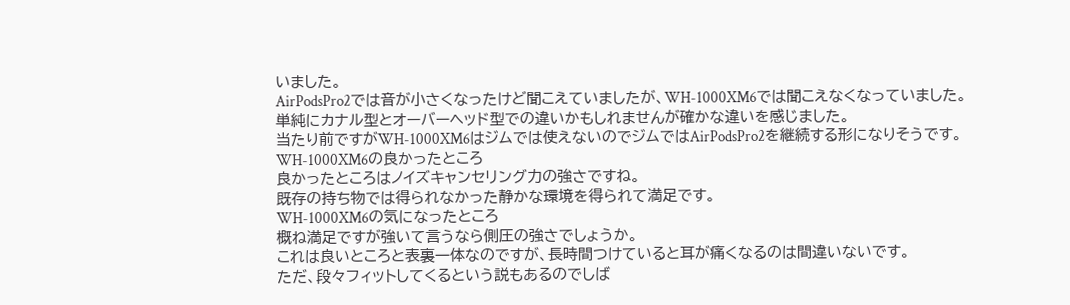いました。
AirPodsPro2では音が小さくなったけど聞こえていましたが、WH-1000XM6では聞こえなくなっていました。
単純にカナル型とオーバーヘッド型での違いかもしれませんが確かな違いを感じました。
当たり前ですがWH-1000XM6はジムでは使えないのでジムではAirPodsPro2を継続する形になりそうです。
WH-1000XM6の良かったところ
良かったところはノイズキャンセリング力の強さですね。
既存の持ち物では得られなかった静かな環境を得られて満足です。
WH-1000XM6の気になったところ
概ね満足ですが強いて言うなら側圧の強さでしょうか。
これは良いところと表裏一体なのですが、長時間つけていると耳が痛くなるのは間違いないです。
ただ、段々フィットしてくるという説もあるのでしば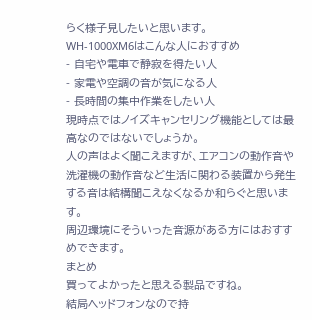らく様子見したいと思います。
WH-1000XM6はこんな人におすすめ
- 自宅や電車で静寂を得たい人
- 家電や空調の音が気になる人
- 長時間の集中作業をしたい人
現時点ではノイズキャンセリング機能としては最高なのではないでしょうか。
人の声はよく聞こえますが、エアコンの動作音や洗濯機の動作音など生活に関わる装置から発生する音は結構聞こえなくなるか和らぐと思います。
周辺環境にそういった音源がある方にはおすすめできます。
まとめ
買ってよかったと思える製品ですね。
結局ヘッドフォンなので持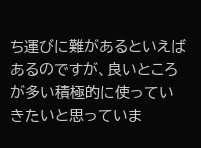ち運びに難があるといえばあるのですが、良いところが多い積極的に使っていきたいと思っていま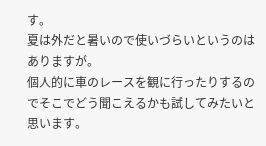す。
夏は外だと暑いので使いづらいというのはありますが。
個人的に車のレースを観に行ったりするのでそこでどう聞こえるかも試してみたいと思います。